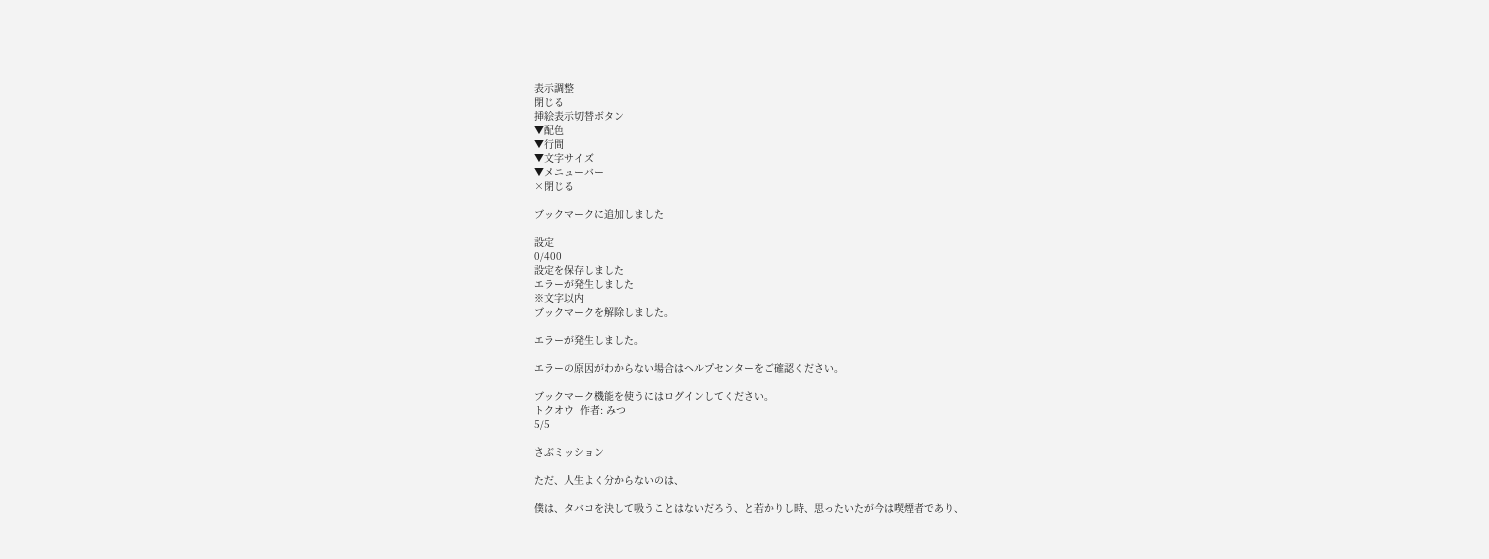表示調整
閉じる
挿絵表示切替ボタン
▼配色
▼行間
▼文字サイズ
▼メニューバー
×閉じる

ブックマークに追加しました

設定
0/400
設定を保存しました
エラーが発生しました
※文字以内
ブックマークを解除しました。

エラーが発生しました。

エラーの原因がわからない場合はヘルプセンターをご確認ください。

ブックマーク機能を使うにはログインしてください。
トクオウ  作者: みつ
5/5

さぶミッション

ただ、人生よく分からないのは、

僕は、タバコを決して吸うことはないだろう、と若かりし時、思ったいたが今は喫煙者であり、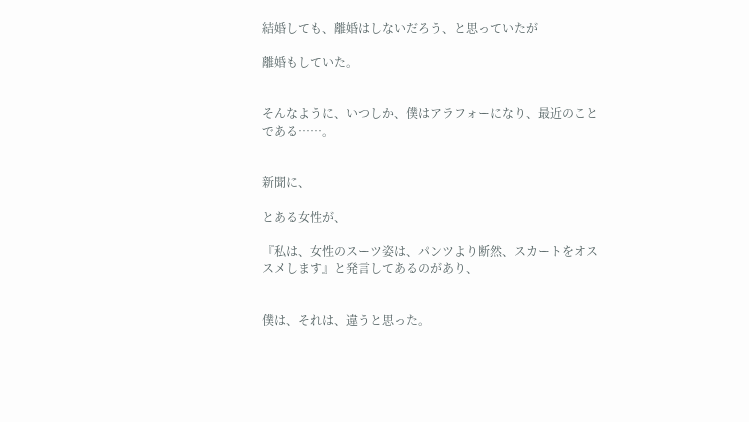結婚しても、離婚はしないだろう、と思っていたが

離婚もしていた。


そんなように、いつしか、僕はアラフォーになり、最近のことである……。


新聞に、

とある女性が、

『私は、女性のスーツ姿は、パンツより断然、スカートをオススメします』と発言してあるのがあり、


僕は、それは、違うと思った。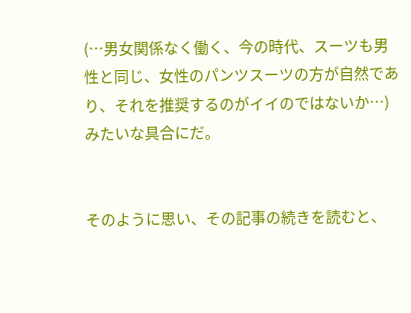(…男女関係なく働く、今の時代、スーツも男性と同じ、女性のパンツスーツの方が自然であり、それを推奨するのがイイのではないか…)みたいな具合にだ。


そのように思い、その記事の続きを読むと、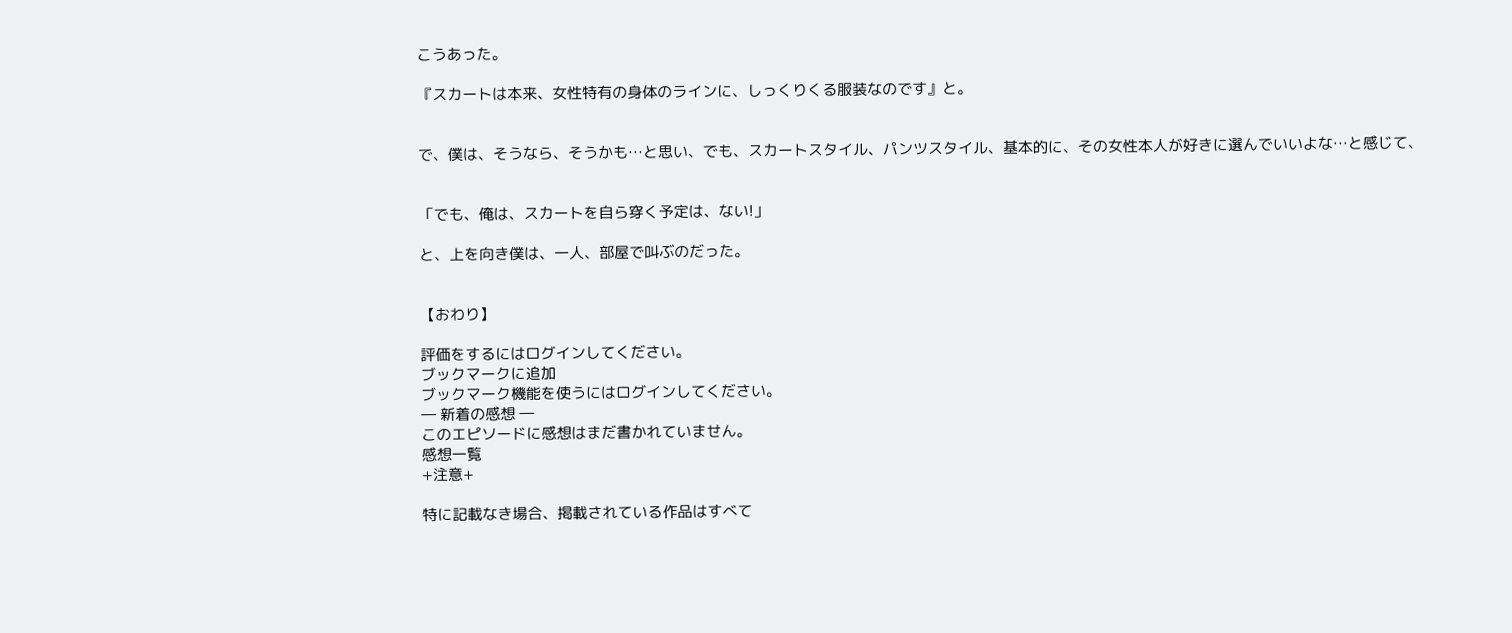こうあった。

『スカートは本来、女性特有の身体のラインに、しっくりくる服装なのです』と。


で、僕は、そうなら、そうかも…と思い、でも、スカートスタイル、パンツスタイル、基本的に、その女性本人が好きに選んでいいよな…と感じて、


「でも、俺は、スカートを自ら穿く予定は、ない!」

と、上を向き僕は、一人、部屋で叫ぶのだった。


【おわり】

評価をするにはログインしてください。
ブックマークに追加
ブックマーク機能を使うにはログインしてください。
― 新着の感想 ―
このエピソードに感想はまだ書かれていません。
感想一覧
+注意+

特に記載なき場合、掲載されている作品はすべて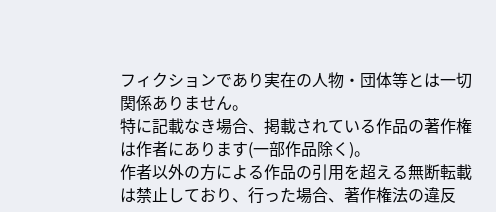フィクションであり実在の人物・団体等とは一切関係ありません。
特に記載なき場合、掲載されている作品の著作権は作者にあります(一部作品除く)。
作者以外の方による作品の引用を超える無断転載は禁止しており、行った場合、著作権法の違反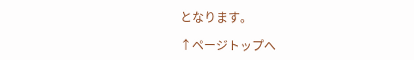となります。

↑ページトップへ